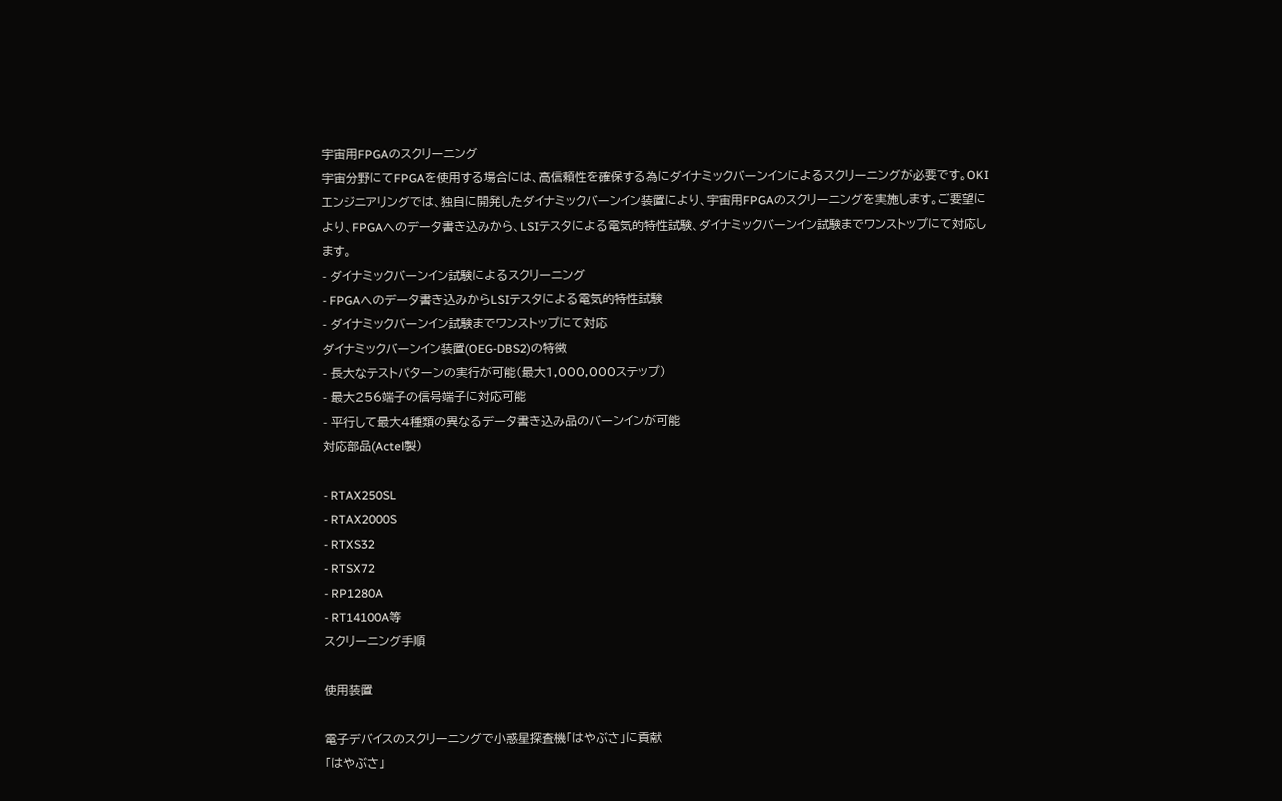宇宙用FPGAのスクリーニング
宇宙分野にてFPGAを使用する場合には、高信頼性を確保する為にダイナミックバーンインによるスクリーニングが必要です。OKIエンジニアリングでは、独自に開発したダイナミックバーンイン装置により、宇宙用FPGAのスクリーニングを実施します。ご要望により、FPGAへのデータ書き込みから、LSIテスタによる電気的特性試験、ダイナミックバーンイン試験までワンストップにて対応します。
- ダイナミックバーンイン試験によるスクリーニング
- FPGAへのデータ書き込みからLSIテスタによる電気的特性試験
- ダイナミックバーンイン試験までワンストップにて対応
ダイナミックバーンイン装置(OEG-DBS2)の特徴
- 長大なテストパターンの実行が可能(最大1,000,000ステップ)
- 最大256端子の信号端子に対応可能
- 平行して最大4種類の異なるデータ書き込み品のバーンインが可能
対応部品(Actel製)

- RTAX250SL
- RTAX2000S
- RTXS32
- RTSX72
- RP1280A
- RT14100A等
スクリーニング手順

使用装置

電子デバイスのスクリーニングで小惑星探査機「はやぶさ」に貢献
「はやぶさ」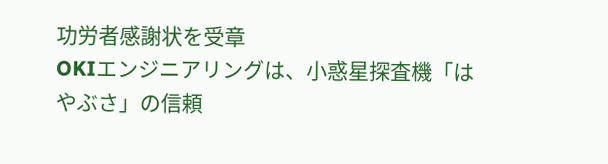功労者感謝状を受章
OKIエンジニアリングは、小惑星探査機「はやぶさ」の信頼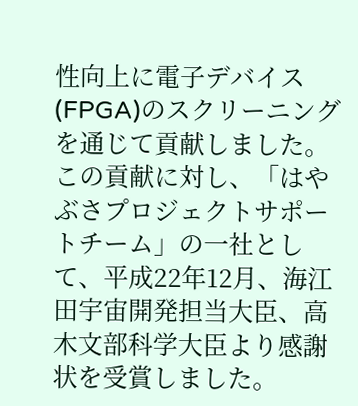性向上に電子デバイス(FPGA)のスクリーニングを通じて貢献しました。この貢献に対し、「はやぶさプロジェクトサポートチーム」の一社として、平成22年12月、海江田宇宙開発担当大臣、高木文部科学大臣より感謝状を受賞しました。